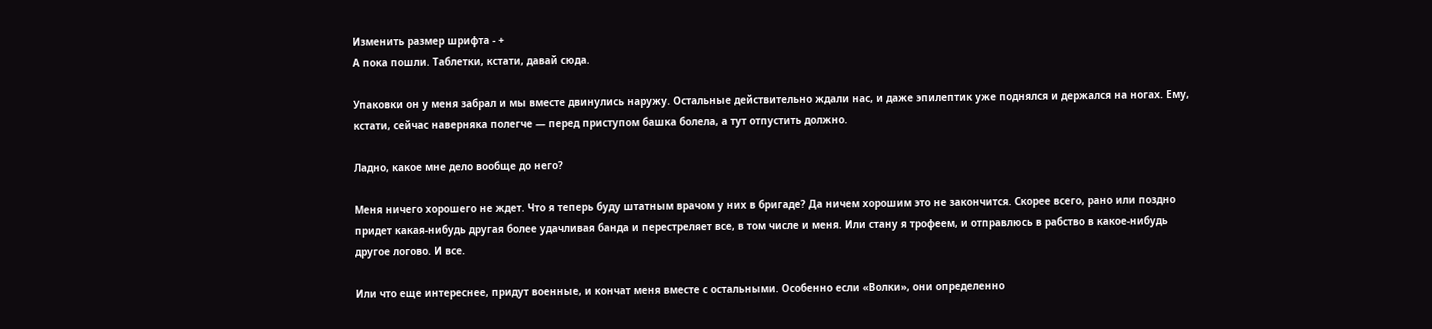Изменить размер шрифта - +
А пока пошли. Таблетки, кстати, давай сюда.

Упаковки он у меня забрал и мы вместе двинулись наружу. Остальные действительно ждали нас, и даже эпилептик уже поднялся и держался на ногах. Ему, кстати, сейчас наверняка полегче — перед приступом башка болела, а тут отпустить должно.

Ладно, какое мне дело вообще до него?

Меня ничего хорошего не ждет. Что я теперь буду штатным врачом у них в бригаде? Да ничем хорошим это не закончится. Скорее всего, рано или поздно придет какая-нибудь другая более удачливая банда и перестреляет все, в том числе и меня. Или стану я трофеем, и отправлюсь в рабство в какое-нибудь другое логово. И все.

Или что еще интереснее, придут военные, и кончат меня вместе с остальными. Особенно если «Волки», они определенно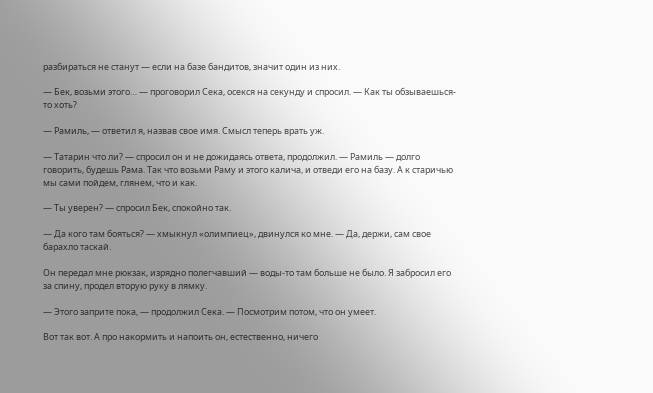разбираться не станут — если на базе бандитов, значит один из них.

— Бек, возьми этого… — проговорил Сека, осекся на секунду и спросил. — Как ты обзываешься-то хоть?

— Рамиль, — ответил я, назвав свое имя. Смысл теперь врать уж.

— Татарин что ли? — спросил он и не дожидаясь ответа, продолжил. — Рамиль — долго говорить, будешь Рама. Так что возьми Раму и этого калича, и отведи его на базу. А к старичью мы сами пойдем, глянем, что и как.

— Ты уверен? — спросил Бек, спокойно так.

— Да кого там бояться? — хмыкнул «олимпиец», двинулся ко мне. — Да, держи, сам свое барахло таскай.

Он передал мне рюкзак, изрядно полегчавший — воды-то там больше не было. Я забросил его за спину, продел вторую руку в лямку.

— Этого заприте пока, — продолжил Сека. — Посмотрим потом, что он умеет.

Вот так вот. А про накормить и напоить он, естественно, ничего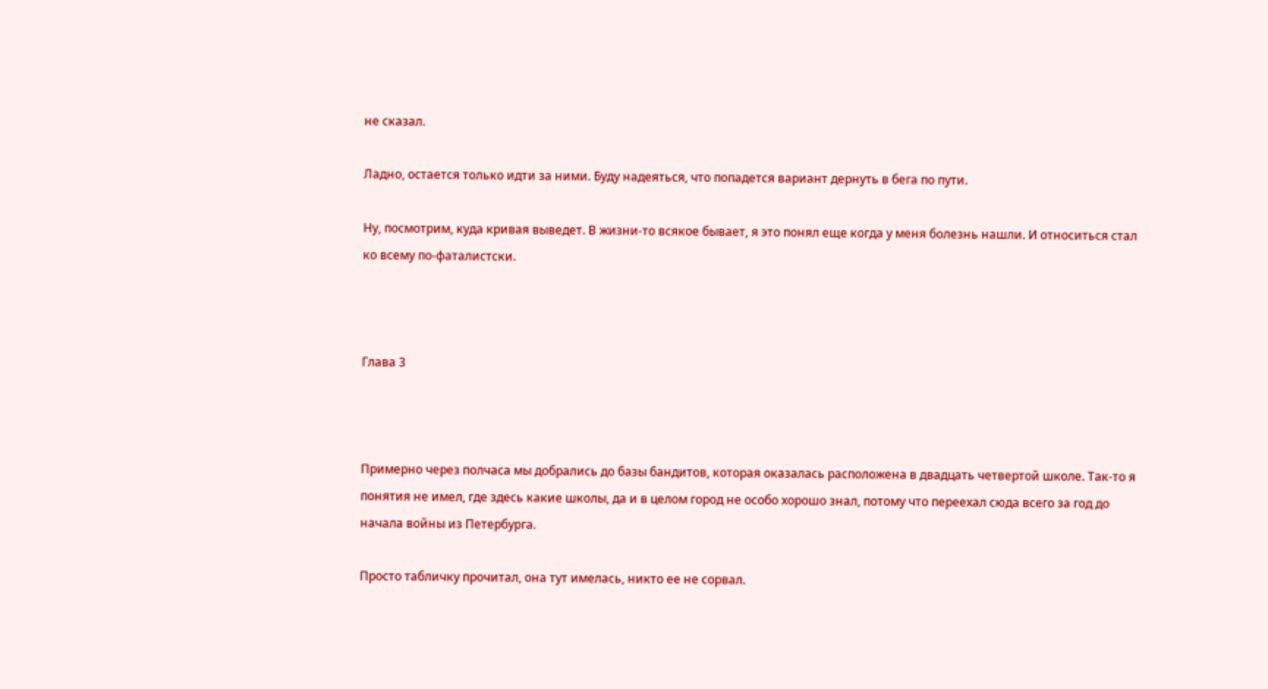не сказал.

Ладно, остается только идти за ними. Буду надеяться, что попадется вариант дернуть в бега по пути.

Ну, посмотрим, куда кривая выведет. В жизни-то всякое бывает, я это понял еще когда у меня болезнь нашли. И относиться стал ко всему по-фаталистски.



Глава 3



Примерно через полчаса мы добрались до базы бандитов, которая оказалась расположена в двадцать четвертой школе. Так-то я понятия не имел, где здесь какие школы, да и в целом город не особо хорошо знал, потому что переехал сюда всего за год до начала войны из Петербурга.

Просто табличку прочитал, она тут имелась, никто ее не сорвал.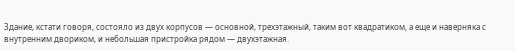Здание, кстати говоря, состояло из двух корпусов — основной, трехэтажный, таким вот квадратиком, а еще и наверняка с внутренним двориком, и небольшая пристройка рядом — двухэтажная.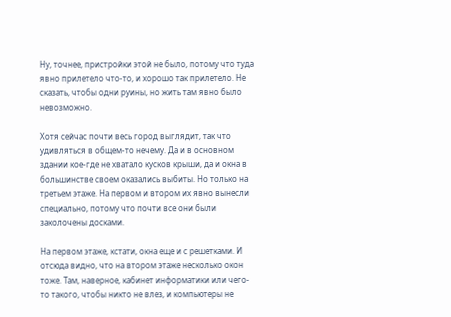Ну, точнее, пристройки этой не было, потому что туда явно прилетело что-то, и хорошо так прилетело. Не сказать, чтобы одни руины, но жить там явно было невозможно.

Хотя сейчас почти весь город выглядит, так что удивляться в общем-то нечему. Да и в основном здании кое-где не хватало кусков крыши, да и окна в большинстве своем оказались выбиты. Но только на третьем этаже. На первом и втором их явно вынесли специально, потому что почти все они были заколочены досками.

На первом этаже, кстати, окна еще и с решетками. И отсюда видно, что на втором этаже несколько окон тоже. Там, наверное, кабинет информатики или чего-то такого, чтобы никто не влез, и компьютеры не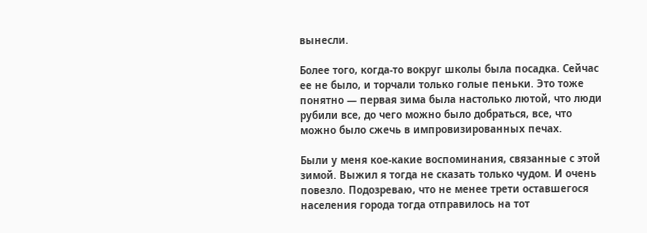вынесли.

Более того, когда-то вокруг школы была посадка. Сейчас ее не было, и торчали только голые пеньки. Это тоже понятно — первая зима была настолько лютой, что люди рубили все, до чего можно было добраться, все, что можно было сжечь в импровизированных печах.

Были у меня кое-какие воспоминания, связанные с этой зимой. Выжил я тогда не сказать только чудом. И очень повезло. Подозреваю, что не менее трети оставшегося населения города тогда отправилось на тот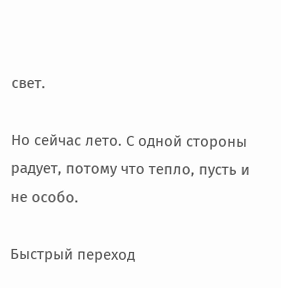свет.

Но сейчас лето. С одной стороны радует, потому что тепло, пусть и не особо.

Быстрый переход